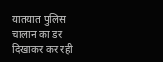यातयात पुलिस चालान का डर दिखाकर कर रही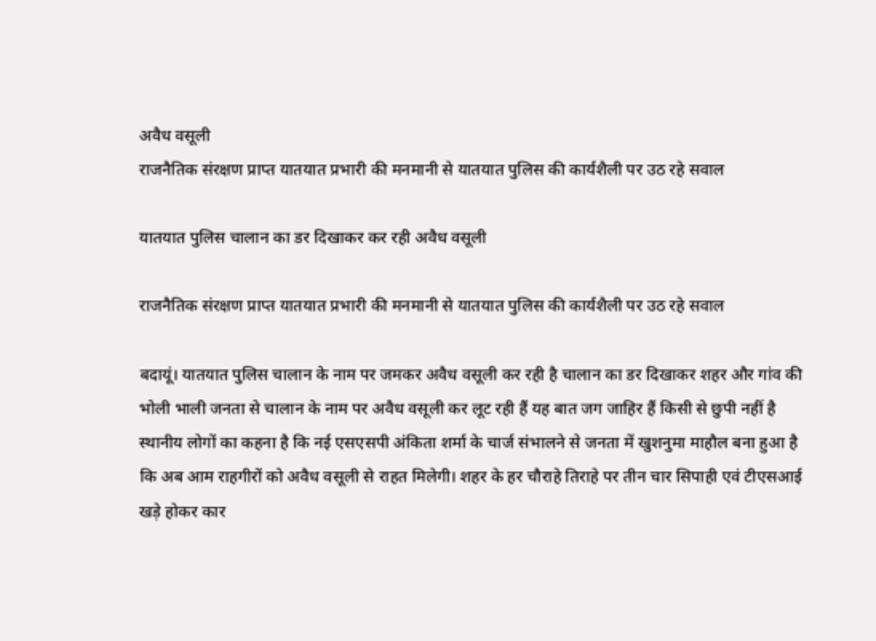अवैध वसूली
राजनैतिक संरक्षण प्राप्त यातयात प्रभारी की मनमानी से यातयात पुलिस की कार्यशैली पर उठ रहे सवाल

यातयात पुलिस चालान का डर दिखाकर कर रही अवैध वसूली

राजनैतिक संरक्षण प्राप्त यातयात प्रभारी की मनमानी से यातयात पुलिस की कार्यशैली पर उठ रहे सवाल

बदायूं। यातयात पुलिस चालान के नाम पर जमकर अवैध वसूली कर रही है चालान का डर दिखाकर शहर और गांव की भोली भाली जनता से चालान के नाम पर अवैध वसूली कर लूट रही हैं यह बात जग जाहिर हैं किसी से छुपी नहीं है स्थानीय लोगों का कहना है कि नई एसएसपी अंकिता शर्मा के चार्ज संभालने से जनता में खुशनुमा माहौल बना हुआ है कि अब आम राहगीरों को अवैध वसूली से राहत मिलेगी। शहर के हर चौराहे तिराहे पर तीन चार सिपाही एवं टीएसआई खड़े होकर कार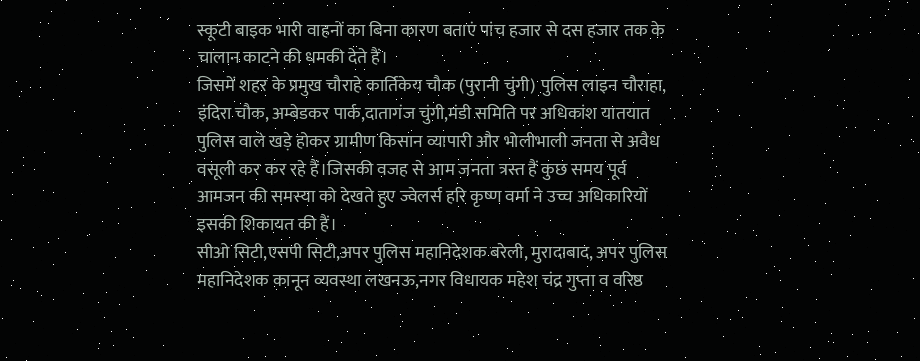स्कूटी बाइक भारी वाहनों का बिना कारण बताएं पांच हजार से दस हजार तक के चालान काटने की धमकी देते हैं।
जिसमें शहर के प्रमुख चौराहे कार्तिकेय चौक (पुरानी चुंगी) पुलिस लाइन चौराहा, इंदिरा चौक, अम्बेडकर पार्क,दातागंज चुंगी,मंडी समिति पर अधिकांश यातयात पुलिस वाले खड़े होकर ग्रामीण किसान व्यापारी और भोलीभाली जनता से अवैध वसूली कर कर रहे हैं।जिसकी वजह से आम जनता त्रस्त हैं कुछ समय पूर्व आमजन की समस्या को देखते हुए ज्वेलर्स हरि कृष्ण वर्मा ने उच्च अधिकारियों इसकी शिकायत की हैं।
सीओ सिटी,एसपी सिटी,अपर पुलिस महानिदेशक बरेली, मुरादाबाद, अपर पुलिस महानिदेशक कानून व्यवस्था लखनऊ,नगर विधायक महेश चंद्र गुप्ता व वरिष्ठ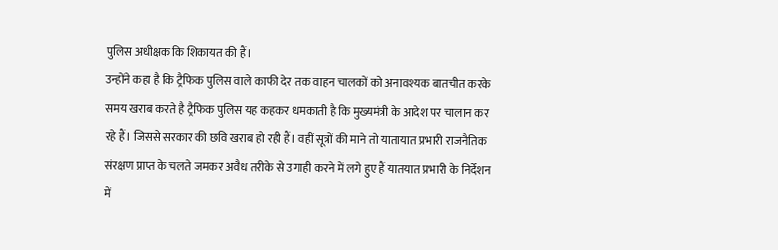पुलिस अधीक्षक कि शिकायत की हैं।
उन्होंने कहा है कि ट्रैफिक पुलिस वाले काफी देर तक वाहन चालकों को अनावश्यक बातचीत करके समय खराब करते है ट्रैफिक पुलिस यह कहकर धमकाती है कि मुख्यमंत्री के आदेश पर चालान कर रहे हैं। जिससे सरकार की छवि खराब हो रही हैं। वहीं सूत्रों की माने तो यातायात प्रभारी राजनैतिक संरक्षण प्राप्त के चलते जमकर अवैध तरीके से उगाही करने में लगे हुए हैं यातयात प्रभारी के निर्देशन में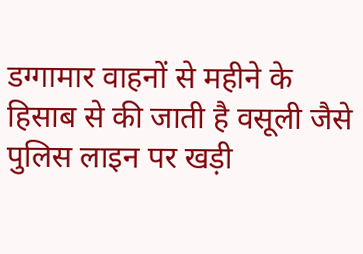डग्गामार वाहनों से महीने के हिसाब से की जाती है वसूली जैसे पुलिस लाइन पर खड़ी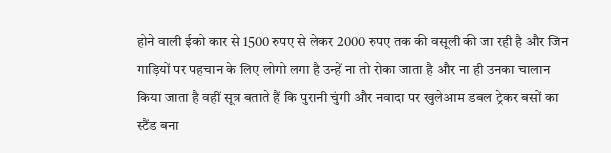होने वाली ईको कार से 1500 रुपए से लेकर 2000 रुपए तक की वसूली की जा रही है और जिन गाड़ियों पर पहचान के लिए लोगो लगा है उन्हें ना तो रोका जाता है और ना ही उनका चालान किया जाता है वहीं सूत्र बताते हैं कि पुरानी चुंगी और नवादा पर खुलेआम डबल ट्रेकर बसों का स्टैंड बना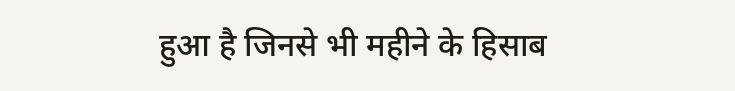हुआ है जिनसे भी महीने के हिसाब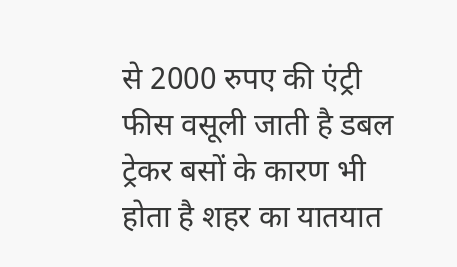से 2000 रुपए की एंट्री फीस वसूली जाती है डबल ट्रेकर बसों के कारण भी होता है शहर का यातयात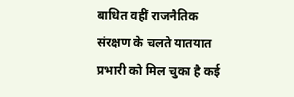बाधित वहीं राजनैतिक संरक्षण के चलते यातयात प्रभारी को मिल चुका है कई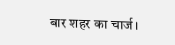बार शहर का चार्ज।